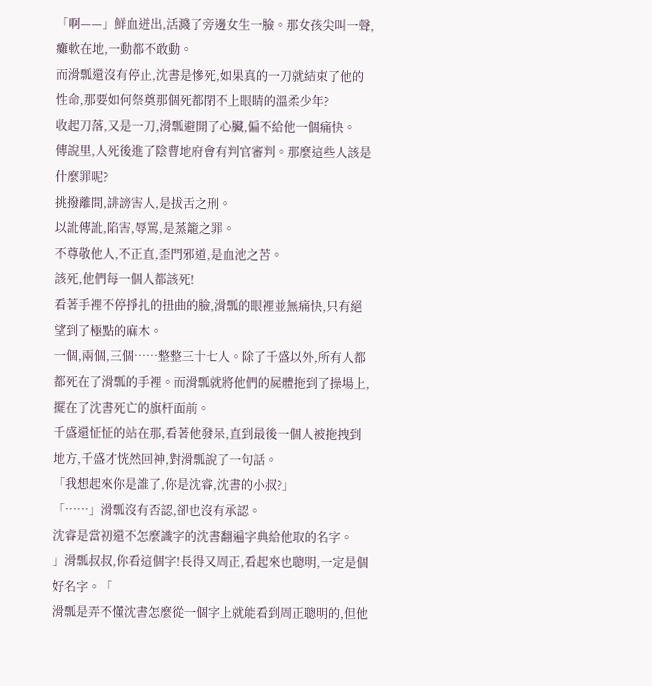「啊——」鮮血迸出,活濺了旁邊女生一臉。那女孩尖叫一聲,癱軟在地,一動都不敢動。
而滑瓢還沒有停止,沈書是慘死,如果真的一刀就結束了他的性命,那要如何祭奠那個死都閉不上眼睛的溫柔少年?
收起刀落,又是一刀,滑瓢避開了心臟,偏不給他一個痛快。
傳說里,人死後進了陰曹地府會有判官審判。那麼這些人該是什麼罪呢?
挑撥離間,誹謗害人,是拔舌之刑。
以訛傳訛,陷害,辱罵,是蒸籠之罪。
不尊敬他人,不正直,歪門邪道,是血池之苦。
該死,他們每一個人都該死!
看著手裡不停掙扎的扭曲的臉,滑瓢的眼裡並無痛快,只有絕望到了極點的麻木。
一個,兩個,三個……整整三十七人。除了千盛以外,所有人都都死在了滑瓢的手裡。而滑瓢就將他們的屍體拖到了操場上,擺在了沈書死亡的旗杆面前。
千盛還怔怔的站在那,看著他發呆,直到最後一個人被拖拽到地方,千盛才恍然回神,對滑瓢說了一句話。
「我想起來你是誰了,你是沈睿,沈書的小叔?」
「……」滑瓢沒有否認,卻也沒有承認。
沈睿是當初還不怎麼識字的沈書翻遍字典給他取的名字。
」滑瓢叔叔,你看這個字!長得又周正,看起來也聰明,一定是個好名字。「
滑瓢是弄不懂沈書怎麼從一個字上就能看到周正聰明的,但他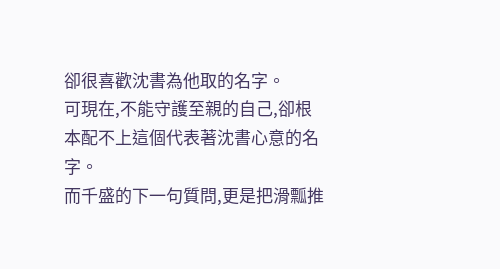卻很喜歡沈書為他取的名字。
可現在,不能守護至親的自己,卻根本配不上這個代表著沈書心意的名字。
而千盛的下一句質問,更是把滑瓢推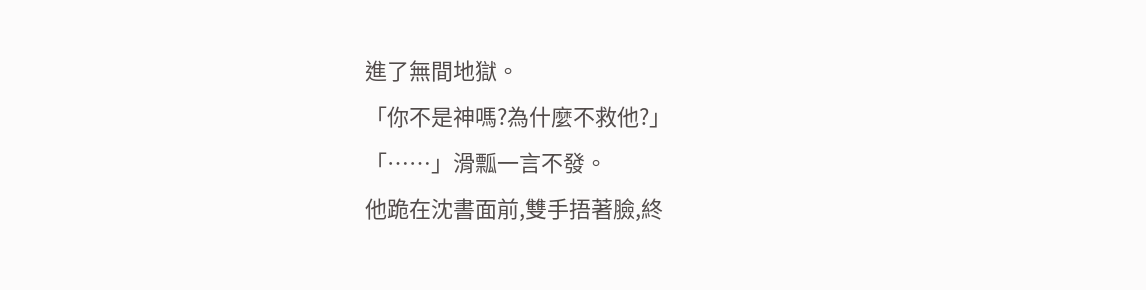進了無間地獄。
「你不是神嗎?為什麼不救他?」
「……」滑瓢一言不發。
他跪在沈書面前,雙手捂著臉,終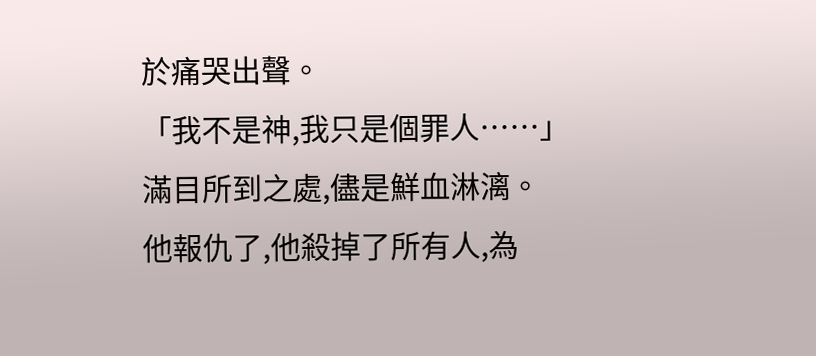於痛哭出聲。
「我不是神,我只是個罪人……」
滿目所到之處,儘是鮮血淋漓。
他報仇了,他殺掉了所有人,為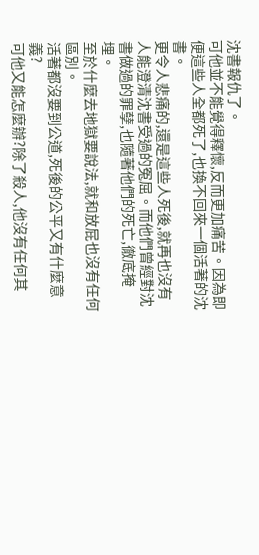沈書報仇了。
可他並不能覺得釋懷,反而更加痛苦。因為即便這些人全都死了,也換不回來一個活著的沈書。
更令人悲痛的,還是這些人死後,就再也沒有人能澄清沈書受過的冤屈。而他們曾經對沈書做過的罪孽,也隨著他們的死亡,徹底掩埋。
至於什麼去地獄要說法,就和放屁也沒有任何區別。
活著都沒要到公道,死後的公平又有什麼意義?
可他又能怎麼辦?除了殺人,他沒有任何其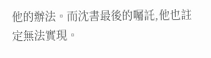他的辦法。而沈書最後的囑託,他也註定無法實現。